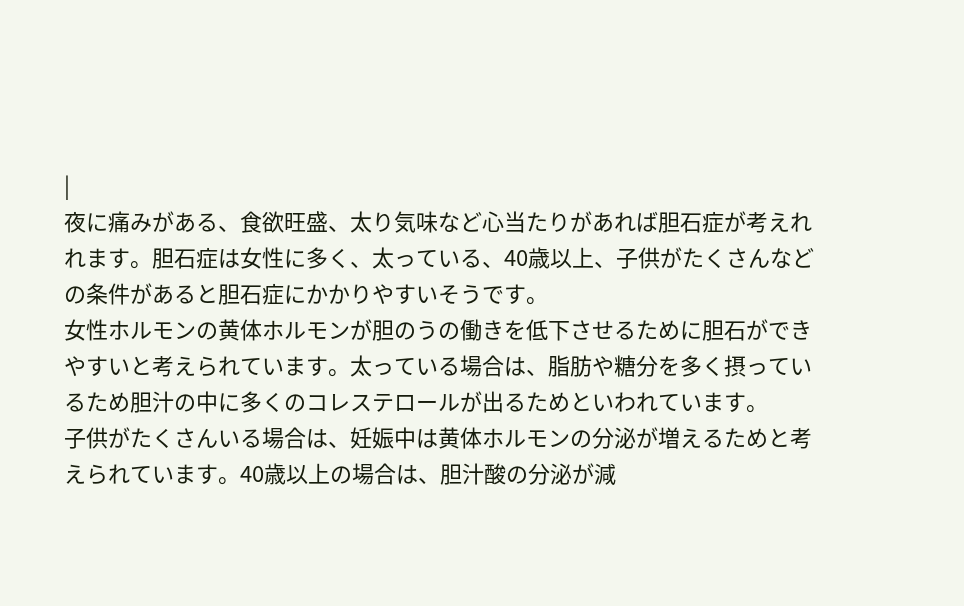|
夜に痛みがある、食欲旺盛、太り気味など心当たりがあれば胆石症が考えれれます。胆石症は女性に多く、太っている、40歳以上、子供がたくさんなどの条件があると胆石症にかかりやすいそうです。
女性ホルモンの黄体ホルモンが胆のうの働きを低下させるために胆石ができやすいと考えられています。太っている場合は、脂肪や糖分を多く摂っているため胆汁の中に多くのコレステロールが出るためといわれています。
子供がたくさんいる場合は、妊娠中は黄体ホルモンの分泌が増えるためと考えられています。40歳以上の場合は、胆汁酸の分泌が減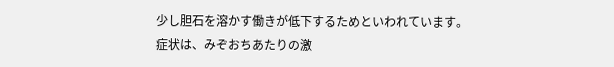少し胆石を溶かす働きが低下するためといわれています。
症状は、みぞおちあたりの激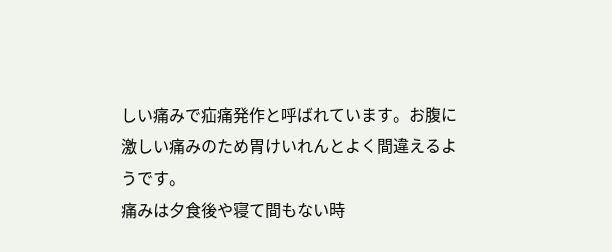しい痛みで疝痛発作と呼ばれています。お腹に激しい痛みのため胃けいれんとよく間違えるようです。
痛みは夕食後や寝て間もない時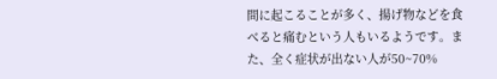間に起こることが多く、揚げ物などを食べると痛むという人もいるようです。また、全く症状が出ない人が50~70%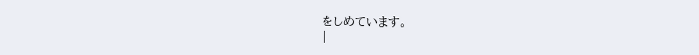をしめています。
|